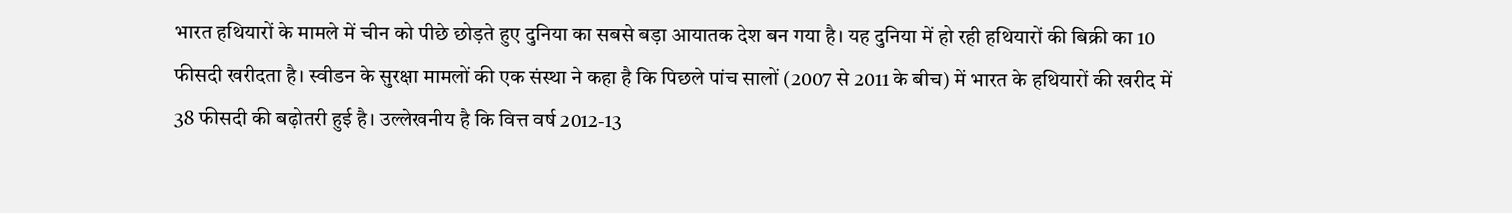भारत हथियारों के मामले में चीन को पीछे छोड़ते हुए दुनिया का सबसे बड़ा आयातक देश बन गया है। यह दुनिया में हो रही हथियारों की बिक्री का 10 फीसदी खरीदता है। स्वीडन के सुरक्षा मामलों की एक संस्था ने कहा है कि पिछले पांच सालों (2007 से 2011 के बीच) में भारत के हथियारों की खरीद में 38 फीसदी की बढ़ोतरी हुई है। उल्लेखनीय है कि वित्त वर्ष 2012-13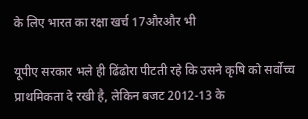के लिए भारत का रक्षा खर्च 17औरऔर भी

यूपीए सरकार भले ही ढिंढोरा पीटती रहे कि उसने कृषि को सर्वोच्च प्राथमिकता दे रखी है, लेकिन बजट 2012-13 के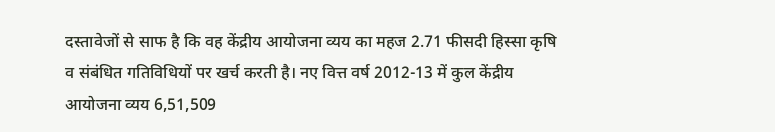दस्तावेजों से साफ है कि वह केंद्रीय आयोजना व्यय का महज 2.71 फीसदी हिस्सा कृषि व संबंधित गतिविधियों पर खर्च करती है। नए वित्त वर्ष 2012-13 में कुल केंद्रीय आयोजना व्यय 6,51,509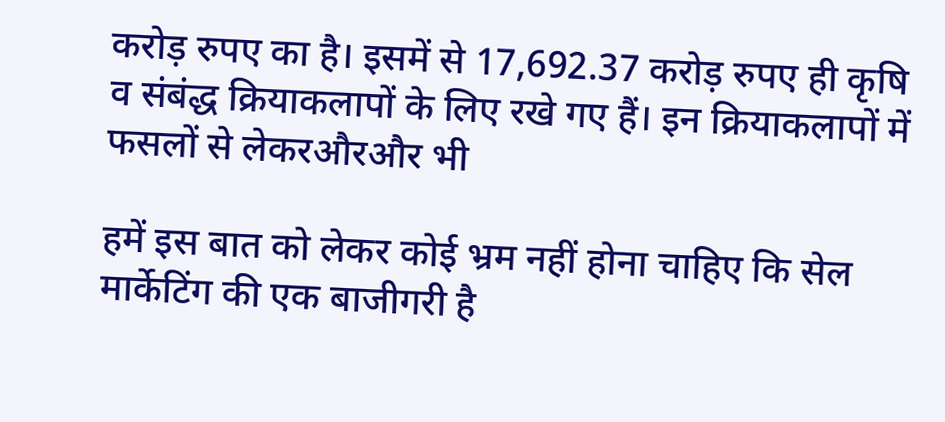करोड़ रुपए का है। इसमें से 17,692.37 करोड़ रुपए ही कृषि व संबंद्ध क्रियाकलापों के लिए रखे गए हैं। इन क्रियाकलापों में फसलों से लेकरऔरऔर भी

हमें इस बात को लेकर कोई भ्रम नहीं होना चाहिए कि सेल मार्केटिंग की एक बाजीगरी है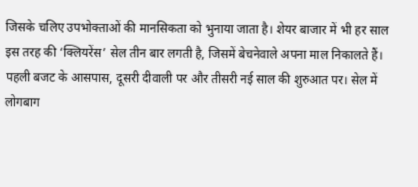जिसके चलिए उपभोक्ताओं की मानसिकता को भुनाया जाता है। शेयर बाजार में भी हर साल इस तरह की ‘क्लियरेंस’ सेल तीन बार लगती है, जिसमें बेचनेवाले अपना माल निकालते हैं। पहली बजट के आसपास, दूसरी दीवाली पर और तीसरी नई साल की शुरुआत पर। सेल में लोगबाग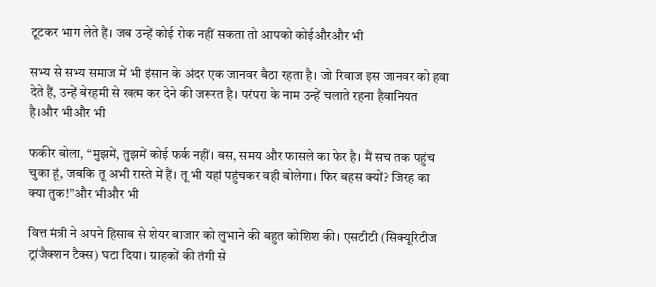टूटकर भाग लेते हैं। जब उन्हें कोई रोक नहीं सकता तो आपको कोईऔरऔर भी

सभ्य से सभ्य समाज में भी इंसान के अंदर एक जानवर बैठा रहता है। जो रिवाज इस जानवर को हवा देते हैं, उन्हें बेरहमी से खत्म कर देने की जरूरत है। परंपरा के नाम उन्हें चलाते रहना हैवानियत है।और भीऔर भी

फकीर बोला, “मुझमें, तुझमें कोई फर्क नहीं। बस, समय और फासले का फेर है। मैं सच तक पहुंच चुका हूं, जबकि तू अभी रास्ते में हैं। तू भी यहां पहुंचकर वही बोलेगा। फिर बहस क्यों? जिरह का क्या तुक!”और भीऔर भी

वित्त मंत्री ने अपने हिसाब से शेयर बाजार को लुभाने की बहुत कोशिश की। एसटीटी (सिक्यूरिटीज ट्रांजैक्शन टैक्स) घटा दिया। ग्राहकों की तंगी से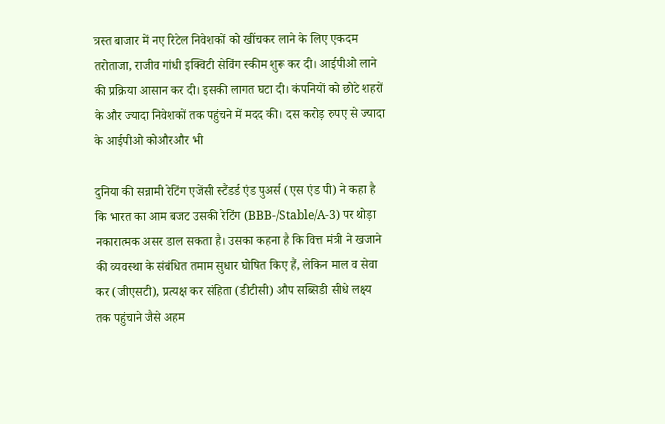त्रस्त बाजार में नए रिटेल निवेशकों को खींचकर लाने के लिए एकदम तरोताजा, राजीव गांधी इक्विटी सेविंग स्कीम शुरू कर दी। आईपीओ लाने की प्रक्रिया आसान कर दी। इसकी लागत घटा दी। कंपनियों को छोटे शहरों के और ज्यादा निवेशकों तक पहुंचने में मदद की। दस करोड़ रुपए से ज्यादा के आईपीओ कोऔरऔर भी

दुनिया की सन्नामी रेटिंग एजेंसी स्टैंडर्ड एंड पुअर्स (एस एंड पी) ने कहा है कि भारत का आम बजट उसकी रेटिंग (BBB-/Stable/A-3) पर थोड़ा नकारात्मक असर डाल सकता है। उसका कहना है कि वित्त मंत्री ने खजाने की व्यवस्था के संबंधित तमाम सुधार घोषित किए हैं, लेकिन माल व सेवा कर (जीएसटी), प्रत्यक्ष कर संहिता (डीटीसी) औप सब्सिडी सीधे लक्ष्य तक पहुंचाने जैसे अहम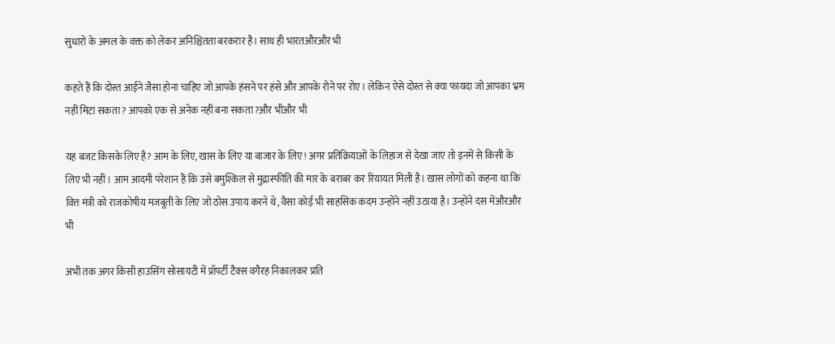सुधारों के अमल के वक्त को लेकर अनिश्चितता बरकरार है। साथ ही भारतऔरऔर भी

कहते हैं कि दोस्त आईने जैसा होना चाहिए जो आपके हंसने पर हंसे और आपके रोने पर रोए। लेकिन ऐसे दोस्त से क्या फायदा जो आपका भ्रम नहीं मिटा सकता? आपको एक से अनेक नहीं बना सकता?और भीऔर भी

यह बजट किसके लिए है? आम के लिए, खास के लिए या बाजार के लिए! अगर प्रतिक्रियाओं के लिहाज से देखा जाए तो इनमें से किसी के लिए भी नहीं। आम आदमी परेशान हैं कि उसे बमुश्किल से मुद्रास्फीति की मार के बराबर कर रियायत मिली है। खास लोगों को कहना था कि वित्त मंत्री को राजकोषीय मजबूती के लिए जो ठोस उपाय करने थे, वैसा कोई भी साहसिक कदम उन्होंने नहीं उठाया है। उन्होंने दस मेंऔरऔर भी

अभी तक अगर किसी हाउसिंग सोसायटी में प्रॉपर्टी टैक्स वगैरह निकालकर प्रति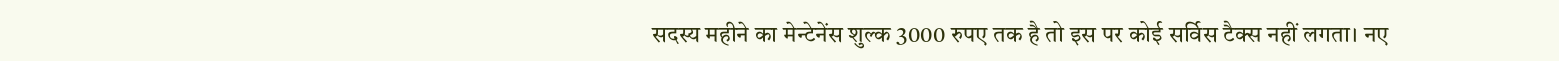सदस्य महीने का मेन्टेनेंस शुल्क 3000 रुपए तक है तो इस पर कोई सर्विस टैक्स नहीं लगता। नए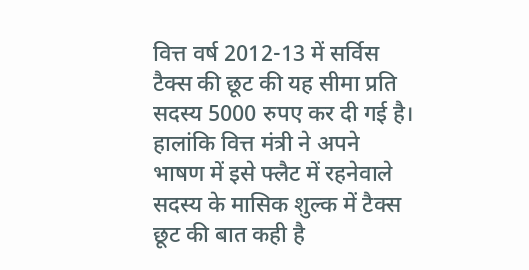वित्त वर्ष 2012-13 में सर्विस टैक्स की छूट की यह सीमा प्रति सदस्य 5000 रुपए कर दी गई है। हालांकि वित्त मंत्री ने अपने भाषण में इसे फ्लैट में रहनेवाले सदस्य के मासिक शुल्क में टैक्स छूट की बात कही है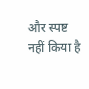और स्पष्ट नहीं किया है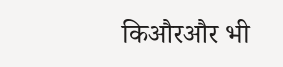किऔरऔर भी